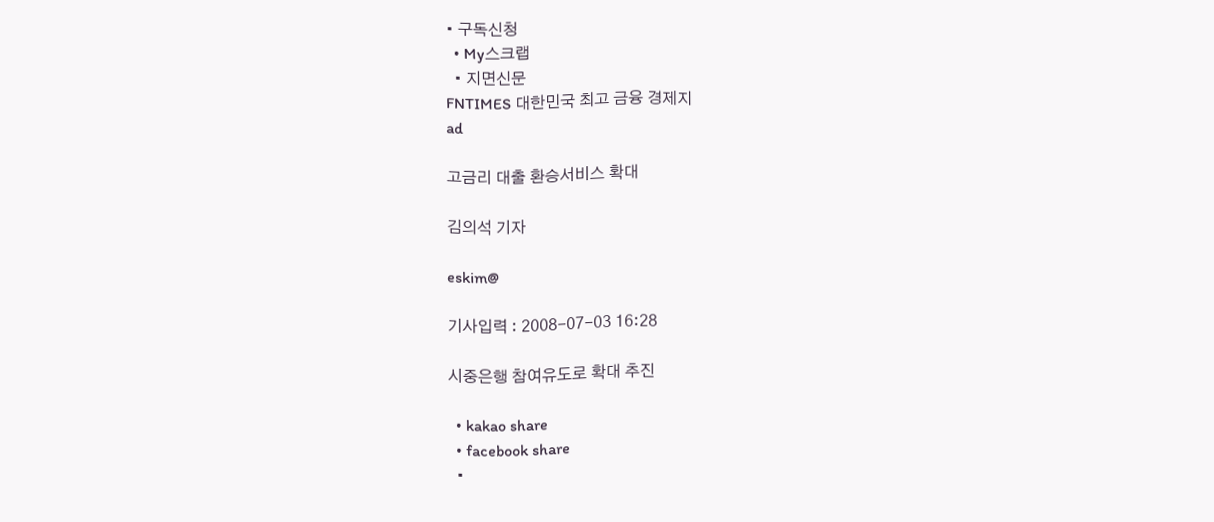• 구독신청
  • My스크랩
  • 지면신문
FNTIMES 대한민국 최고 금융 경제지
ad

고금리 대출 환승서비스 확대

김의석 기자

eskim@

기사입력 : 2008-07-03 16:28

시중은행 참여유도로 확대 추진

  • kakao share
  • facebook share
  •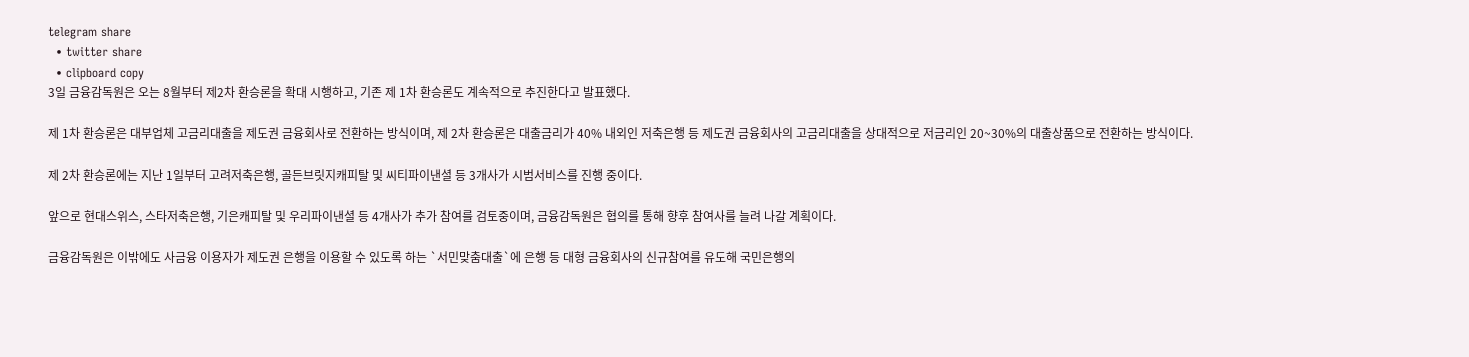telegram share
  • twitter share
  • clipboard copy
3일 금융감독원은 오는 8월부터 제2차 환승론을 확대 시행하고, 기존 제 1차 환승론도 계속적으로 추진한다고 발표했다.

제 1차 환승론은 대부업체 고금리대출을 제도권 금융회사로 전환하는 방식이며, 제 2차 환승론은 대출금리가 40% 내외인 저축은행 등 제도권 금융회사의 고금리대출을 상대적으로 저금리인 20~30%의 대출상품으로 전환하는 방식이다.

제 2차 환승론에는 지난 1일부터 고려저축은행, 골든브릿지캐피탈 및 씨티파이낸셜 등 3개사가 시범서비스를 진행 중이다.

앞으로 현대스위스, 스타저축은행, 기은캐피탈 및 우리파이낸셜 등 4개사가 추가 참여를 검토중이며, 금융감독원은 협의를 통해 향후 참여사를 늘려 나갈 계획이다.

금융감독원은 이밖에도 사금융 이용자가 제도권 은행을 이용할 수 있도록 하는 `서민맞춤대출`에 은행 등 대형 금융회사의 신규참여를 유도해 국민은행의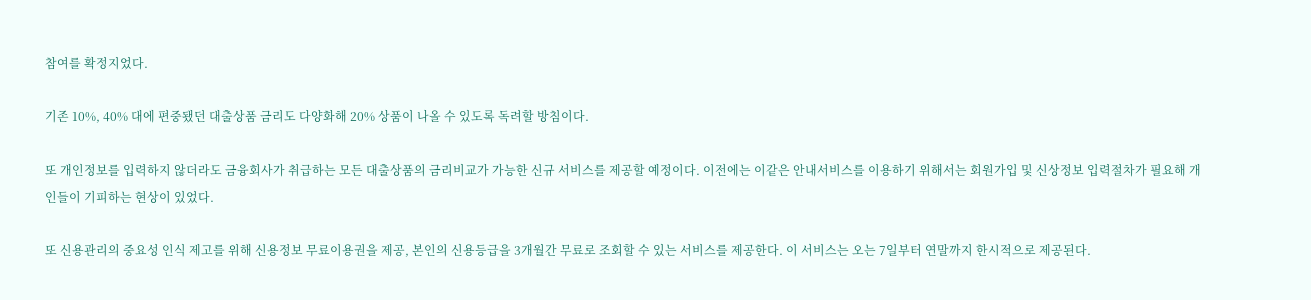참여를 확정지었다.

기존 10%, 40% 대에 편중됐던 대출상품 금리도 다양화해 20% 상품이 나올 수 있도록 독려할 방침이다.

또 개인정보를 입력하지 않더라도 금융회사가 취급하는 모든 대출상품의 금리비교가 가능한 신규 서비스를 제공할 예정이다. 이전에는 이같은 안내서비스를 이용하기 위해서는 회원가입 및 신상정보 입력절차가 필요해 개인들이 기피하는 현상이 있었다.

또 신용관리의 중요성 인식 제고를 위해 신용정보 무료이용권을 제공, 본인의 신용등급을 3개월간 무료로 조회할 수 있는 서비스를 제공한다. 이 서비스는 오는 7일부터 연말까지 한시적으로 제공된다.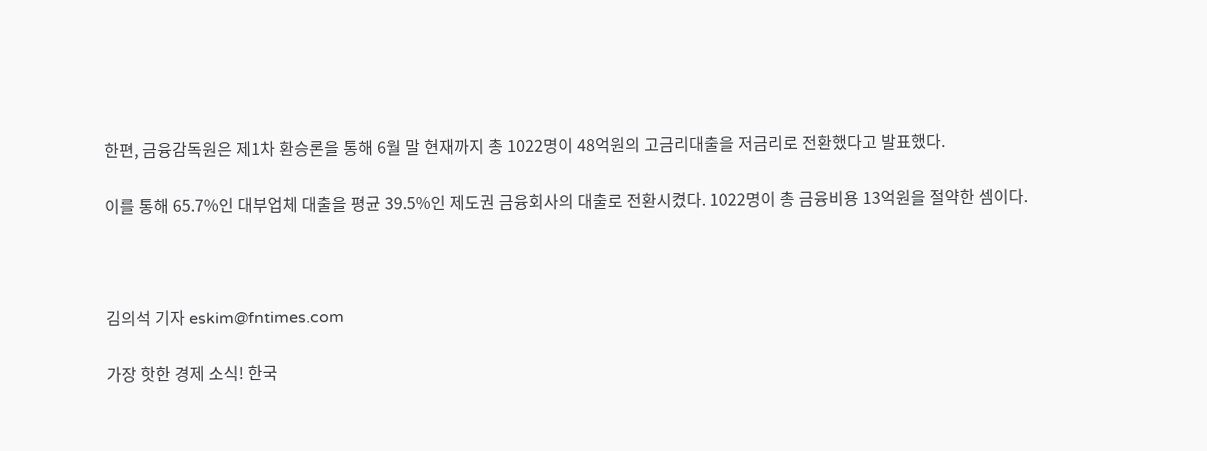한편, 금융감독원은 제1차 환승론을 통해 6월 말 현재까지 총 1022명이 48억원의 고금리대출을 저금리로 전환했다고 발표했다.

이를 통해 65.7%인 대부업체 대출을 평균 39.5%인 제도권 금융회사의 대출로 전환시켰다. 1022명이 총 금융비용 13억원을 절약한 셈이다.



김의석 기자 eskim@fntimes.com

가장 핫한 경제 소식! 한국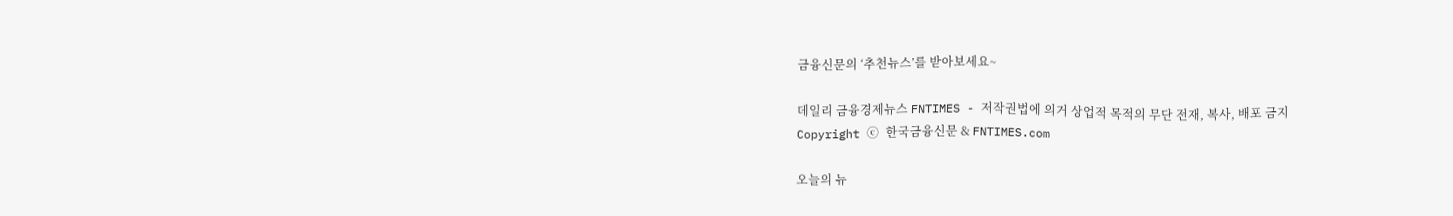금융신문의 ‘추천뉴스’를 받아보세요~

데일리 금융경제뉴스 FNTIMES - 저작권법에 의거 상업적 목적의 무단 전재, 복사, 배포 금지
Copyright ⓒ 한국금융신문 & FNTIMES.com

오늘의 뉴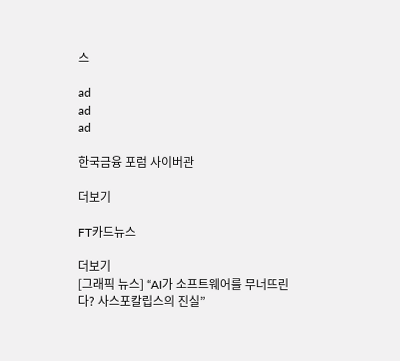스

ad
ad
ad

한국금융 포럼 사이버관

더보기

FT카드뉴스

더보기
[그래픽 뉴스] “AI가 소프트웨어를 무너뜨린다? 사스포칼립스의 진실”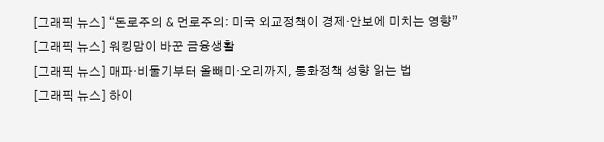[그래픽 뉴스] “돈로주의 & 먼로주의: 미국 외교정책이 경제·안보에 미치는 영향”
[그래픽 뉴스] 워킹맘이 바꾼 금융생활
[그래픽 뉴스] 매파·비둘기부터 올빼미·오리까지, 통화정책 성향 읽는 법
[그래픽 뉴스] 하이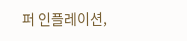퍼 인플레이션,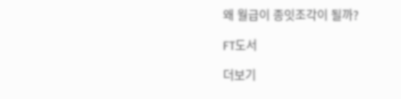왜 월급이 종잇조각이 될까?

FT도서

더보기